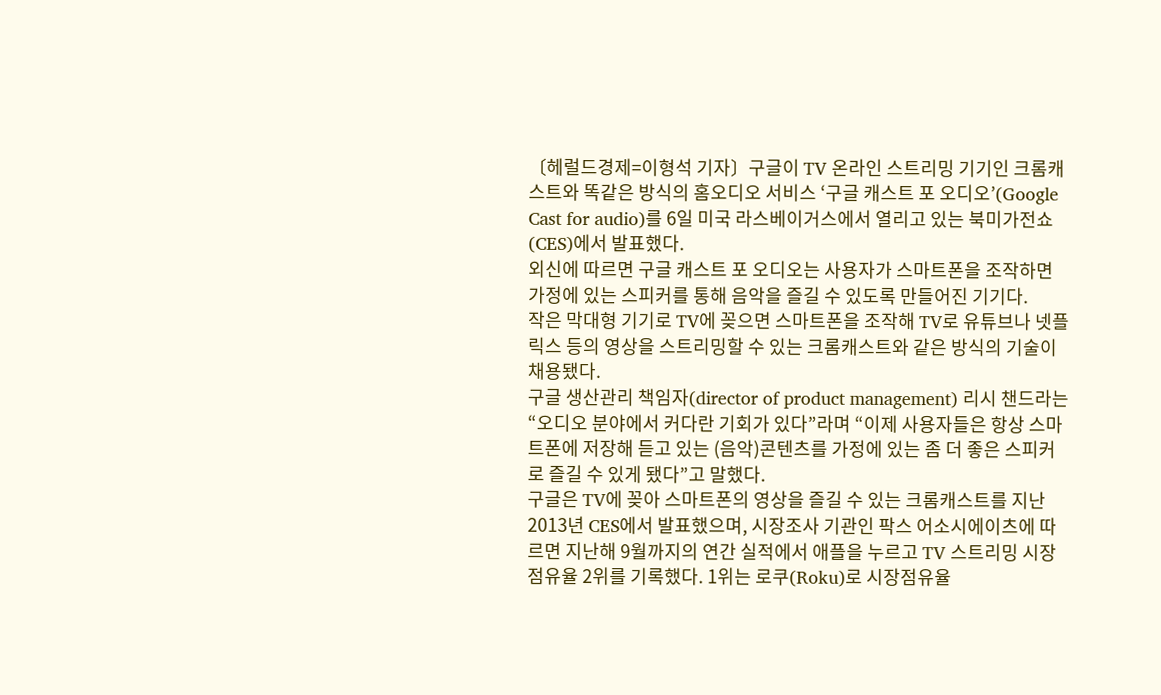〔헤럴드경제=이형석 기자〕구글이 TV 온라인 스트리밍 기기인 크롬캐스트와 똑같은 방식의 홈오디오 서비스 ‘구글 캐스트 포 오디오’(Google Cast for audio)를 6일 미국 라스베이거스에서 열리고 있는 북미가전쇼(CES)에서 발표했다.
외신에 따르면 구글 캐스트 포 오디오는 사용자가 스마트폰을 조작하면 가정에 있는 스피커를 통해 음악을 즐길 수 있도록 만들어진 기기다.
작은 막대형 기기로 TV에 꽂으면 스마트폰을 조작해 TV로 유튜브나 넷플릭스 등의 영상을 스트리밍할 수 있는 크롬캐스트와 같은 방식의 기술이 채용됐다.
구글 생산관리 책임자(director of product management) 리시 챈드라는 “오디오 분야에서 커다란 기회가 있다”라며 “이제 사용자들은 항상 스마트폰에 저장해 듣고 있는 (음악)콘텐츠를 가정에 있는 좀 더 좋은 스피커로 즐길 수 있게 됐다”고 말했다.
구글은 TV에 꽂아 스마트폰의 영상을 즐길 수 있는 크롬캐스트를 지난 2013년 CES에서 발표했으며, 시장조사 기관인 팍스 어소시에이츠에 따르면 지난해 9월까지의 연간 실적에서 애플을 누르고 TV 스트리밍 시장 점유율 2위를 기록했다. 1위는 로쿠(Roku)로 시장점유율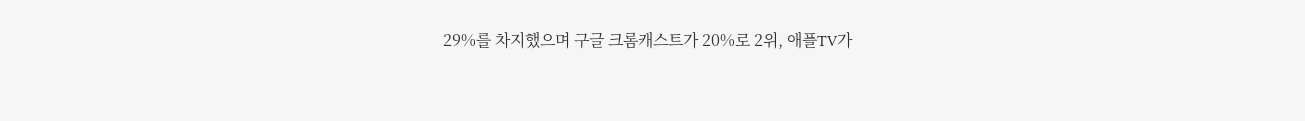29%를 차지했으며 구글 크롬캐스트가 20%로 2위, 애플TV가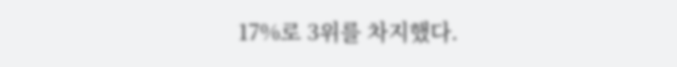17%로 3위를 차지했다.